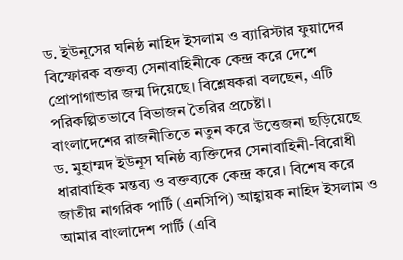ড. ইউনূসের ঘনিষ্ঠ নাহিদ ইসলাম ও ব্যারিস্টার ফুয়াদের বিস্ফোরক বক্তব্য সেনাবাহিনীকে কেন্দ্র করে দেশে প্রোপাগান্ডার জন্ম দিয়েছে। বিশ্লেষকরা বলছেন, এটি পরিকল্পিতভাবে বিভাজন তৈরির প্রচেষ্টা।
বাংলাদেশের রাজনীতিতে নতুন করে উত্তেজনা ছড়িয়েছে ড. মুহাম্মদ ইউনূস ঘনিষ্ঠ ব্যক্তিদের সেনাবাহিনী-বিরোধী ধারাবাহিক মন্তব্য ও বক্তব্যকে কেন্দ্র করে। বিশেষ করে জাতীয় নাগরিক পার্টি (এনসিপি) আহ্বায়ক নাহিদ ইসলাম ও আমার বাংলাদেশ পার্টি (এবি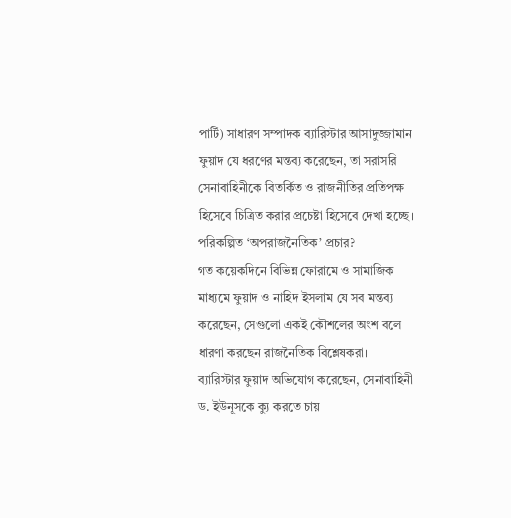পার্টি) সাধারণ সম্পাদক ব্যারিস্টার আসাদুজ্জামান ফুয়াদ যে ধরণের মন্তব্য করেছেন, তা সরাসরি সেনাবাহিনীকে বিতর্কিত ও রাজনীতির প্রতিপক্ষ হিসেবে চিত্রিত করার প্রচেষ্টা হিসেবে দেখা হচ্ছে।
পরিকল্পিত ‘অপরাজনৈতিক’ প্রচার?
গত কয়েকদিনে বিভিন্ন ফোরামে ও সামাজিক মাধ্যমে ফুয়াদ ও নাহিদ ইসলাম যে সব মন্তব্য করেছেন, সেগুলো একই কৌশলের অংশ বলে ধারণা করছেন রাজনৈতিক বিশ্লেষকরা।
ব্যারিস্টার ফুয়াদ অভিযোগ করেছেন, সেনাবাহিনী ড. ইউনূসকে ক্যু করতে চায়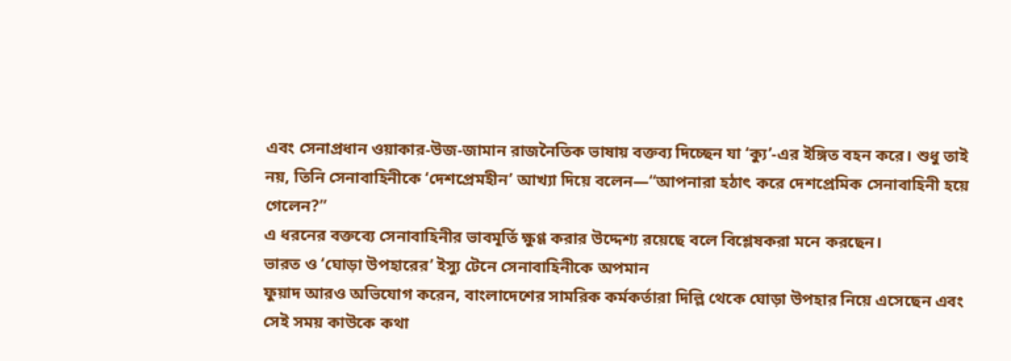এবং সেনাপ্রধান ওয়াকার-উজ-জামান রাজনৈতিক ভাষায় বক্তব্য দিচ্ছেন যা ‘ক্যু’-এর ইঙ্গিত বহন করে। শুধু তাই নয়, তিনি সেনাবাহিনীকে ‘দেশপ্রেমহীন’ আখ্যা দিয়ে বলেন—“আপনারা হঠাৎ করে দেশপ্রেমিক সেনাবাহিনী হয়ে গেলেন?”
এ ধরনের বক্তব্যে সেনাবাহিনীর ভাবমূর্তি ক্ষুণ্ণ করার উদ্দেশ্য রয়েছে বলে বিশ্লেষকরা মনে করছেন।
ভারত ও ‘ঘোড়া উপহারের’ ইস্যু টেনে সেনাবাহিনীকে অপমান
ফুয়াদ আরও অভিযোগ করেন, বাংলাদেশের সামরিক কর্মকর্তারা দিল্লি থেকে ঘোড়া উপহার নিয়ে এসেছেন এবং সেই সময় কাউকে কথা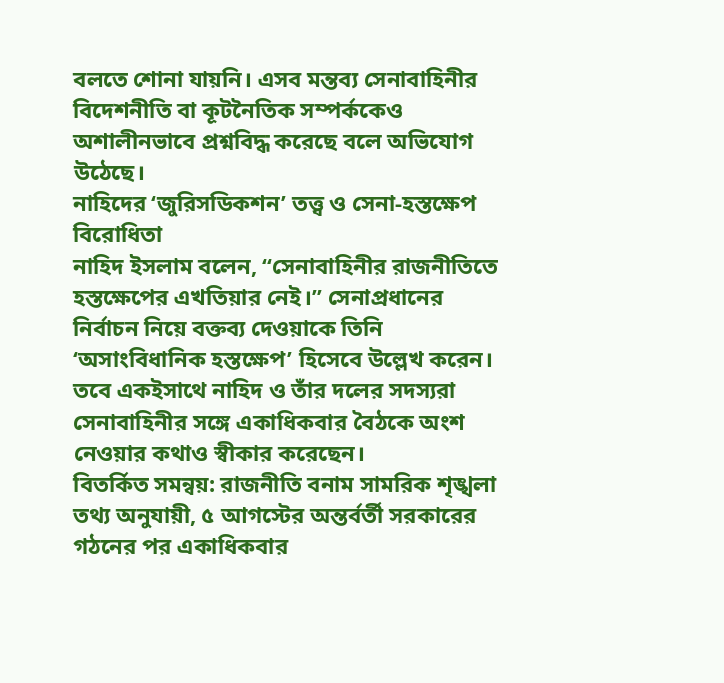বলতে শোনা যায়নি। এসব মন্তব্য সেনাবাহিনীর বিদেশনীতি বা কূটনৈতিক সম্পর্ককেও অশালীনভাবে প্রশ্নবিদ্ধ করেছে বলে অভিযোগ উঠেছে।
নাহিদের ‘জুরিসডিকশন’ তত্ত্ব ও সেনা-হস্তক্ষেপ বিরোধিতা
নাহিদ ইসলাম বলেন, “সেনাবাহিনীর রাজনীতিতে হস্তক্ষেপের এখতিয়ার নেই।” সেনাপ্রধানের নির্বাচন নিয়ে বক্তব্য দেওয়াকে তিনি ‘অসাংবিধানিক হস্তক্ষেপ’ হিসেবে উল্লেখ করেন। তবে একইসাথে নাহিদ ও তাঁর দলের সদস্যরা সেনাবাহিনীর সঙ্গে একাধিকবার বৈঠকে অংশ নেওয়ার কথাও স্বীকার করেছেন।
বিতর্কিত সমন্বয়: রাজনীতি বনাম সামরিক শৃঙ্খলা
তথ্য অনুযায়ী, ৫ আগস্টের অন্তর্বর্তী সরকারের গঠনের পর একাধিকবার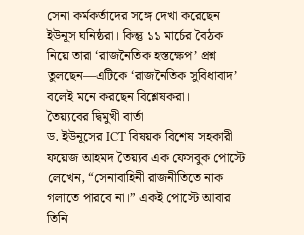সেনা কর্মকর্তাদের সঙ্গে দেখা করেছেন ইউনূস ঘনিষ্ঠরা। কিন্তু ১১ মার্চের বৈঠক নিয়ে তারা ‘রাজনৈতিক হস্তক্ষেপ’ প্রশ্ন তুলছেন—এটিকে ‘রাজনৈতিক সুবিধাবাদ’ বলেই মনে করছেন বিশ্লেষকরা।
তৈয়্যবের দ্বিমুখী বার্তা
ড. ইউনূসের ICT বিষয়ক বিশেষ সহকারী ফয়েজ আহমদ তৈয়্যব এক ফেসবুক পোস্টে লেখেন, “সেনাবাহিনী রাজনীতিতে নাক গলাতে পারবে না।” একই পোস্টে আবার তিনি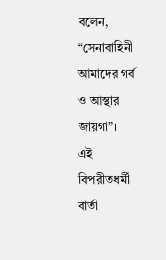বলেন, “সেনাবাহিনী আমাদের গর্ব ও আস্থার জায়গা”।
এই বিপরীতধর্মী বার্তা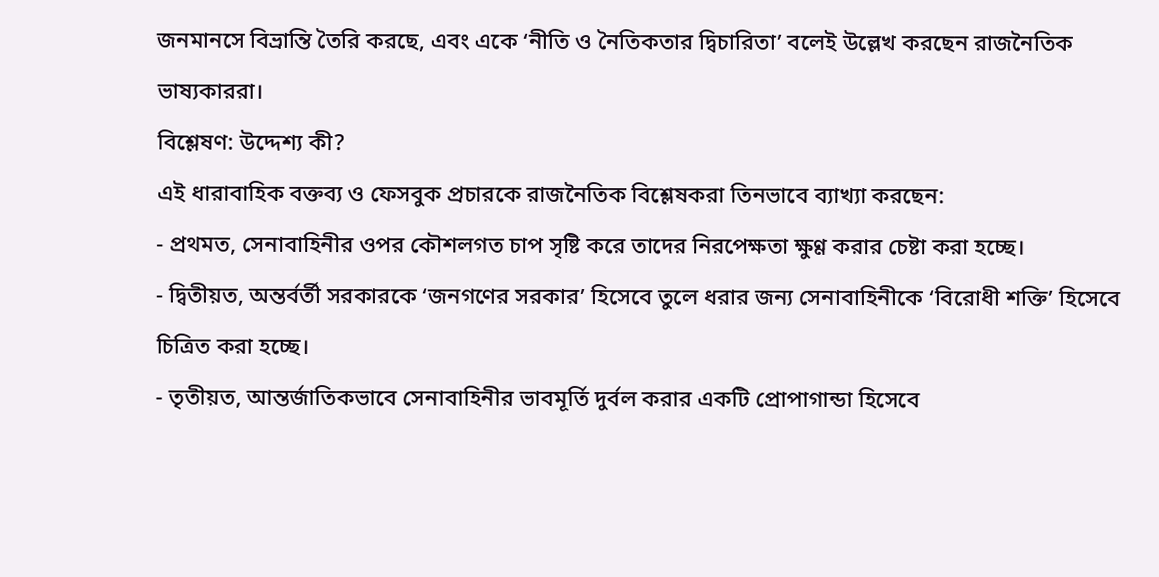জনমানসে বিভ্রান্তি তৈরি করছে, এবং একে ‘নীতি ও নৈতিকতার দ্বিচারিতা’ বলেই উল্লেখ করছেন রাজনৈতিক ভাষ্যকাররা।
বিশ্লেষণ: উদ্দেশ্য কী?
এই ধারাবাহিক বক্তব্য ও ফেসবুক প্রচারকে রাজনৈতিক বিশ্লেষকরা তিনভাবে ব্যাখ্যা করছেন:
- প্রথমত, সেনাবাহিনীর ওপর কৌশলগত চাপ সৃষ্টি করে তাদের নিরপেক্ষতা ক্ষুণ্ণ করার চেষ্টা করা হচ্ছে।
- দ্বিতীয়ত, অন্তর্বর্তী সরকারকে ‘জনগণের সরকার’ হিসেবে তুলে ধরার জন্য সেনাবাহিনীকে ‘বিরোধী শক্তি’ হিসেবে চিত্রিত করা হচ্ছে।
- তৃতীয়ত, আন্তর্জাতিকভাবে সেনাবাহিনীর ভাবমূর্তি দুর্বল করার একটি প্রোপাগান্ডা হিসেবে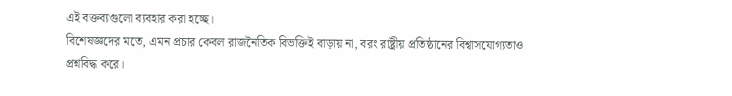এই বক্তব্যগুলো ব্যবহার করা হচ্ছে।
বিশেষজ্ঞদের মতে, এমন প্রচার কেবল রাজনৈতিক বিভক্তিই বাড়ায় না, বরং রাষ্ট্রীয় প্রতিষ্ঠানের বিশ্বাসযোগ্যতাও প্রশ্নবিদ্ধ করে।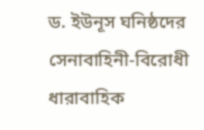ড. ইউনূস ঘনিষ্ঠদের সেনাবাহিনী-বিরোধী ধারাবাহিক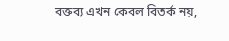বক্তব্য এখন কেবল বিতর্ক নয়,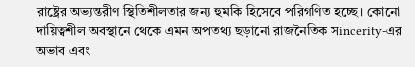রাষ্ট্রের অভ্যন্তরীণ স্থিতিশীলতার জন্য হুমকি হিসেবে পরিগণিত হচ্ছে। কোনো দায়িত্বশীল অবস্থানে থেকে এমন অপতথ্য ছড়ানো রাজনৈতিক সincerity-এর অভাব এবং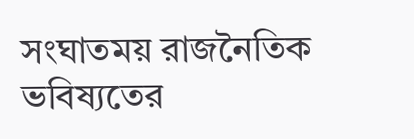সংঘাতময় রাজনৈতিক ভবিষ্যতের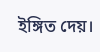ইঙ্গিত দেয়।